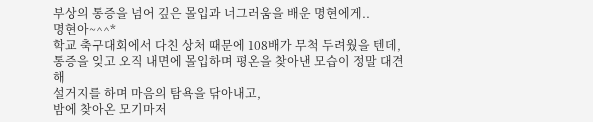부상의 통증을 넘어 깊은 몰입과 너그러움을 배운 명현에게..
명현아~^^*
학교 축구대회에서 다친 상처 때문에 108배가 무척 두려웠을 텐데,
통증을 잊고 오직 내면에 몰입하며 평온을 찾아낸 모습이 정말 대견해
설거지를 하며 마음의 탐욕을 닦아내고,
밤에 찾아온 모기마저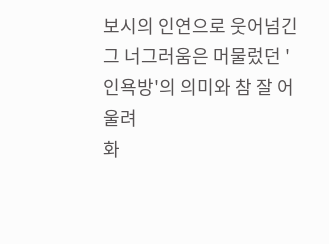보시의 인연으로 웃어넘긴
그 너그러움은 머물렀던 '인욕방'의 의미와 참 잘 어울려
화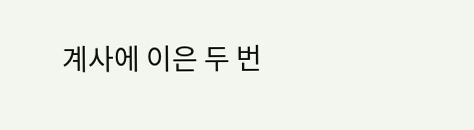계사에 이은 두 번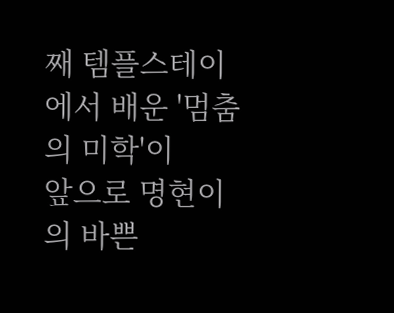째 템플스테이에서 배운 '멈춤의 미학'이
앞으로 명현이의 바쁜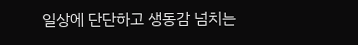일상에 단단하고 생동감 넘치는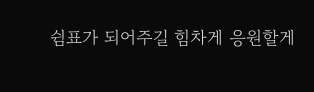쉼표가 되어주길 힘차게 응원할게